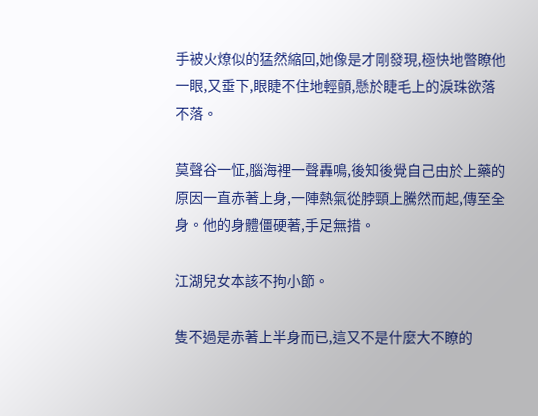手被火燎似的猛然縮回,她像是才剛發現,極快地暼瞭他一眼,又垂下,眼睫不住地輕顫,懸於睫毛上的淚珠欲落不落。

莫聲谷一怔,腦海裡一聲轟鳴,後知後覺自己由於上藥的原因一直赤著上身,一陣熱氣從脖頸上騰然而起,傳至全身。他的身體僵硬著,手足無措。

江湖兒女本該不拘小節。

隻不過是赤著上半身而已,這又不是什麼大不瞭的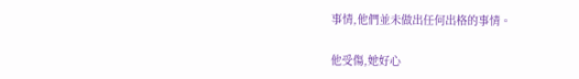事情,他們並未做出任何出格的事情。

他受傷,她好心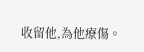收留他,為他療傷。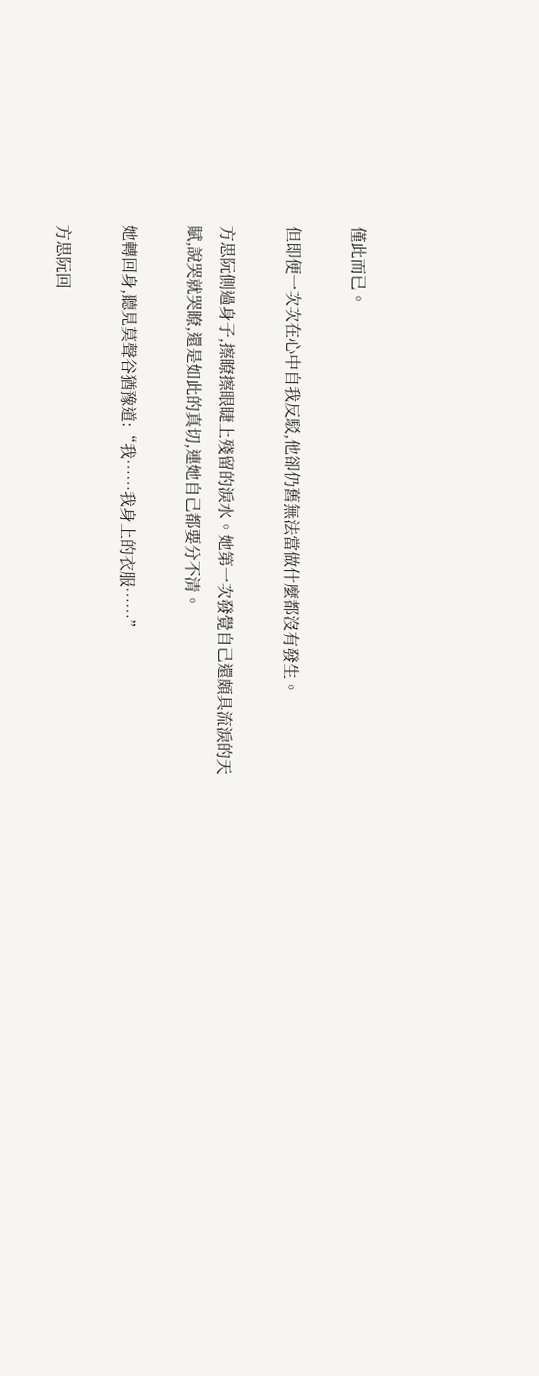僅此而已。

但即便一次次在心中自我反駁,他卻仍舊無法當做什麼都沒有發生。

方思阮側過身子,擦瞭擦眼睫上殘留的淚水。她第一次發覺自己還頗具流淚的天賦,說哭就哭瞭,還是如此的真切,連她自己都要分不清。

她轉回身,聽見莫聲谷猶豫道:“我……我身上的衣服……”

方思阮回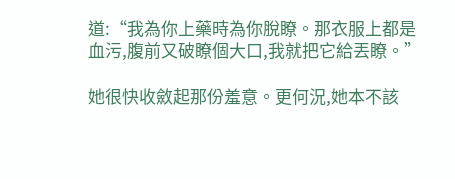道:“我為你上藥時為你脫瞭。那衣服上都是血污,腹前又破瞭個大口,我就把它給丟瞭。”

她很快收斂起那份羞意。更何況,她本不該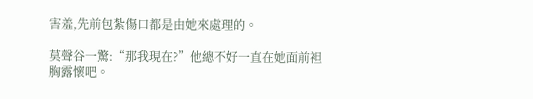害羞,先前包紮傷口都是由她來處理的。

莫聲谷一驚:“那我現在?”他總不好一直在她面前袒胸露懷吧。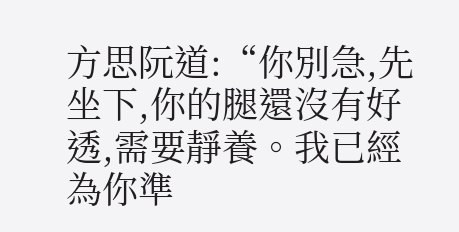方思阮道:“你別急,先坐下,你的腿還沒有好透,需要靜養。我已經為你準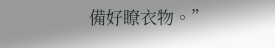備好瞭衣物。”